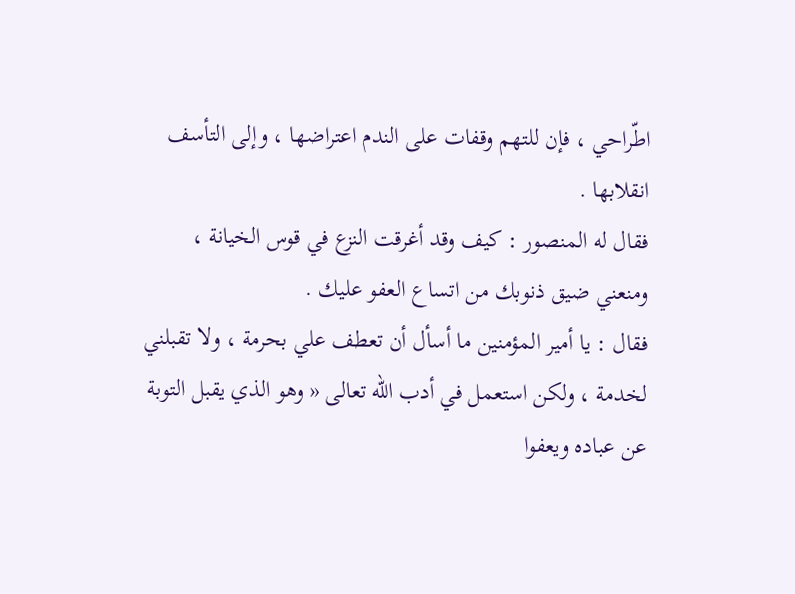اطّراحي ، فإن للتهم وقفات على الندم اعتراضها ، وإلى التأسف انقلابها .
فقال له المنصور : كيف وقد أغرقت النزع في قوس الخيانة ، ومنعني ضيق ذنوبك من اتساع العفو عليك .
فقال : يا أمير المؤمنين ما أسأل أن تعطف علي بحرمة ، ولا تقبلني لخدمة ، ولكن استعمل في أدب الله تعالى « وهو الذي يقبل التوبة عن عباده ويعفوا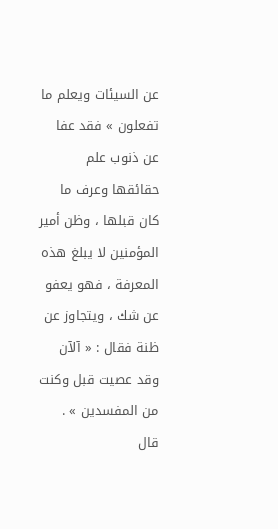عن السيئات ويعلم ما تفعلون » فقد عفا عن ذنوب علم حقائقها وعرف ما كان قبلها ، وظن أمير المؤمنين لا يبلغ هذه المعرفة ، فهو يعفو عن شك ، ويتجاوز عن ظنة فقال : « آلآن وقد عصيت قبل وكنت من المفسدين » .
قال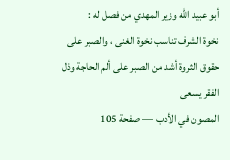أبو عبيد الله وزير المهدي من فصل له :
نخوة الشرف تناسب نخوة الغنى ، والصبر على حقوق الثروة أشد من الصبر على ألم الحاجة وذل الفقر يسعى
المصون في الأدب — صفحة 105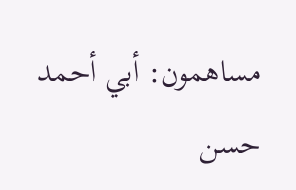مساهمون: أبي أحمد حسن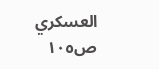العسكري
ص١٠٥